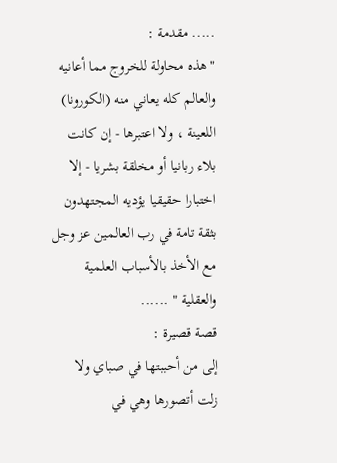..... مقدمة :
"هذه محاولة للخروج مما أعانيه والعالم كله يعاني منه (الكورونا) اللعينة ، ولا اعتبرها - إن كانت بلاء ربانيا أو مخلقة بشريا - إلا اختبارا حقيقيا يؤديه المجتهدون بثقة تامة في رب العالمين عز وجل مع الأخذ بالأسباب العلمية والعقلية " ......
قصة قصيرة :
إلى من أحببتها في صباي ولا زلت أتصورها وهي في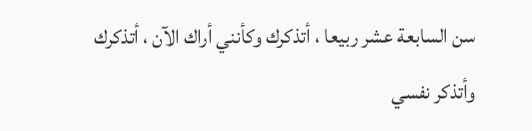سن السابعة عشر ربيعا ، أتذكرك وكأنني أراك الآن ، أتذكرك وأتذكر نفسي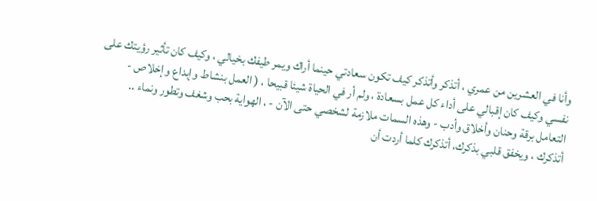وأنا في العشرين من عمري ، أتذكر وأتذكر كيف تكون سعادتي حينما أراك ويمر طيفك بخيالي ، وكيف كان تأثير رؤيتك على نفسي وكيف كان إقبالي على أداء كل عمل بسعادة ، ولم أر في الحياة شيئا قبيحا ، ( العمل بنشاط وإبداع وإخلاص - التعامل برقة وحنان وأخلاق وأدب - وهذه السمات ملازمة لشخصي حتى الآن - ، الهواية بحب وشغف وتطور ونماء ..
أتذكرك ، ويخفق قلبي بذكرك، أتذكرك كلما أردت أن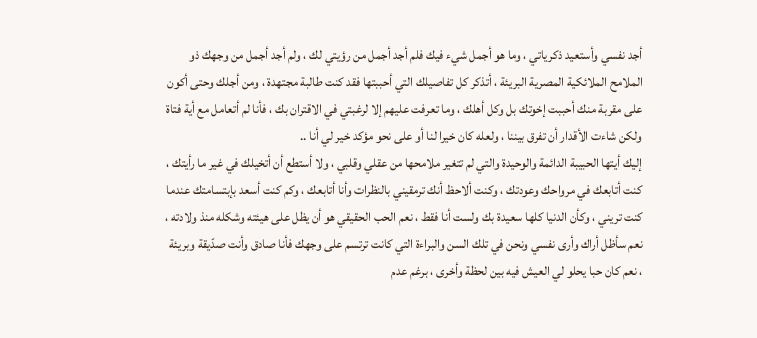أجد نفسي وأستعيد ذكرياتي ، وما هو أجمل شيء فيك فلم أجد أجمل من رؤيتي لك ، ولم أجد أجمل من وجهك ذو الملامح الملائكية المصرية البريئة ، أتذكر كل تفاصيلك التي أحببتها فقد كنت طالبة مجتهدة ، ومن أجلك وحتى أكون على مقربة منك أحببت إخوتك بل وكل أهلك ، وما تعرفت عليهم إلا لرغبتي في الاقتران بك ، فأنا لم أتعامل مع أية فتاة ولكن شاءت الأقدار أن تفرق بيننا ، ولعله كان خيرا لنا أو على نحو مؤكد خير لي أنا ..
إليك أيتها الحبيبة الدائمة والوحيدة والتي لم تتغير ملامحها من عقلي وقلبي ، ولا أستطع أن أتخيلك في غير ما رأيتك ، كنت أتابعك في مرواحك وعودتك ، وكنت ألاحظ أنك ترمقيني بالنظرات وأنا أتابعك ، وكم كنت أسعد بإبتسامتك عندما كنت تريني ، وكأن الدنيا كلها سعيدة بك ولست أنا فقط ، نعم الحب الحقيقي هو أن يظل على هيئته وشكله منذ ولادته ، نعم سأظل أراك وأرى نفسي ونحن في تلك السن والبراءة التي كانت ترتسم على وجهك فأنا صادق وأنت صدّيقة وبريئة ، نعم كان حبا يحلو لي العيش فيه بين لحظة وأخرى ، برغم عدم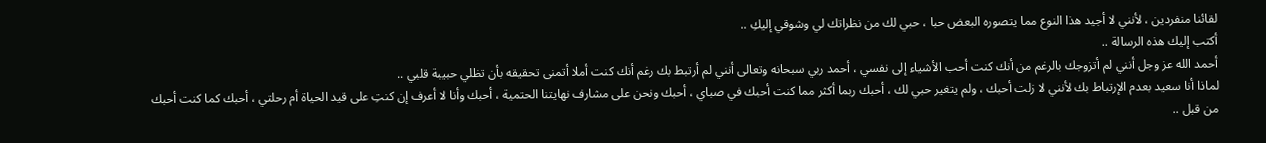لقائنا منفردين ، لأنني لا أجيد هذا النوع مما يتصوره البعض حبا ، حبي لك من نظراتك لي وشوقي إليكِ ..
أكتب إليك هذه الرسالة ..
أحمد الله عز وجل أنني لم أتزوجك بالرغم من أنك كنت أحب الأشياء إلى نفسي ، أحمد ربي سبحانه وتعالى أنني لم أرتبط بك رغم أنك كنت أملا أتمنى تحقيقه بأن تظلي حبيبة قلبي ..
لماذا أنا سعيد بعدم الإرتباط بك لأنني لا زلت أحبك ، ولم يتغير حبي لك ، أحبك ربما أكثر مما كنت أحبك في صباي ، أحبك ونحن على مشارف نهايتنا الحتمية ، أحبك وأنا لا أعرف إن كنتِ على قيد الحياة أم رحلتي ، أحبك كما كنت أحبك من قبل ..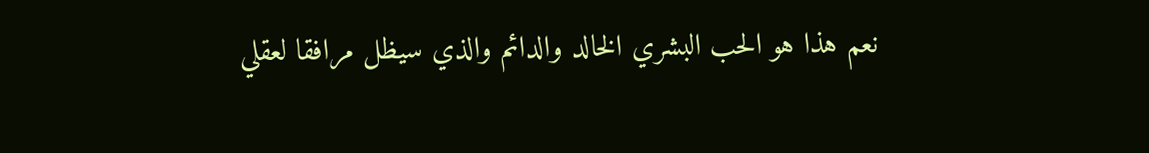نعم هذا هو الحب البشري الخالد والدائم والذي سيظل مرافقا لعقلي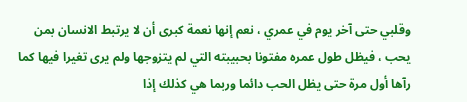وقلبي حتى آخر يوم في عمري ، نعم إنها نعمة كبرى أن لا يرتبط الانسان بمن يحب ، فيظل طول عمره مفتونا بحبيبته التي لم يتزوجها ولم يرى تغيرا فيها كما رآها أول مرة حتى يظل الحب دائما وربما هي كذلك إذا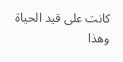كانت على قيد الحياة وهذا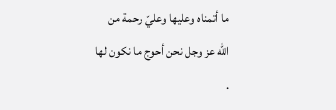ما أتمناه وعليها وعليّ رحمة من الله عز وجل نحن أحوج ما نكون لها .